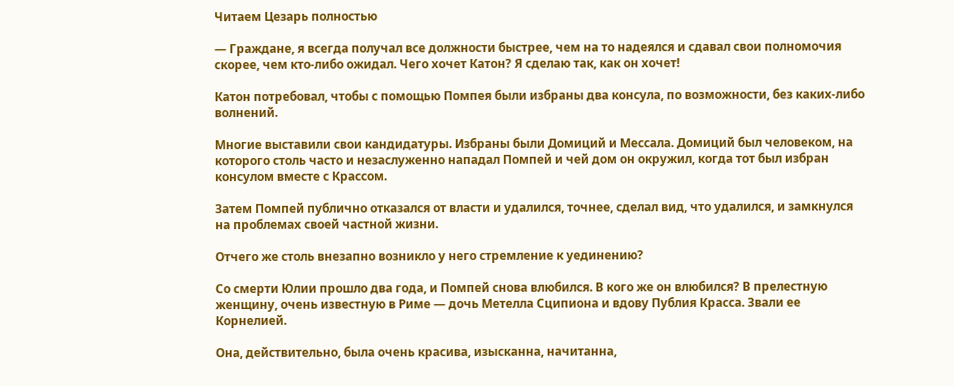Читаем Цезарь полностью

— Граждане, я всегда получал все должности быстрее, чем на то надеялся и сдавал свои полномочия скорее, чем кто-либо ожидал. Чего хочет Катон? Я сделаю так, как он хочет!

Катон потребовал, чтобы с помощью Помпея были избраны два консула, по возможности, без каких-либо волнений.

Многие выставили свои кандидатуры. Избраны были Домиций и Мессала. Домиций был человеком, на которого столь часто и незаслуженно нападал Помпей и чей дом он окружил, когда тот был избран консулом вместе с Крассом.

Затем Помпей публично отказался от власти и удалился, точнее, сделал вид, что удалился, и замкнулся на проблемах своей частной жизни.

Отчего же столь внезапно возникло у него стремление к уединению?

Со смерти Юлии прошло два года, и Помпей снова влюбился. В кого же он влюбился? В прелестную женщину, очень известную в Риме — дочь Метелла Сципиона и вдову Публия Красса. Звали ее Корнелией.

Она, действительно, была очень красива, изысканна, начитанна,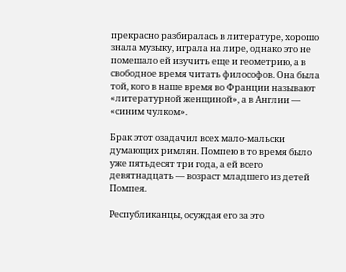прекрасно разбиралась в литературе, хорошо знала музыку, играла на лире, однако это не помешало ей изучить еще и геометрию, а в свободное время читать философов. Она была той, кого в наше время во Франции называют «литературной женщиной», а в Англии — «синим чулком».

Брак этот озадачил всех мало-мальски думающих римлян. Помпею в то время было уже пятьдесят три года, а ей всего девятнадцать — возраст младшего из детей Помпея.

Республиканцы, осуждая его за это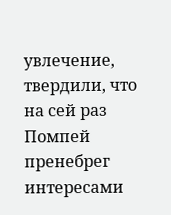увлечение, твердили, что на сей раз Помпей пренебрег интересами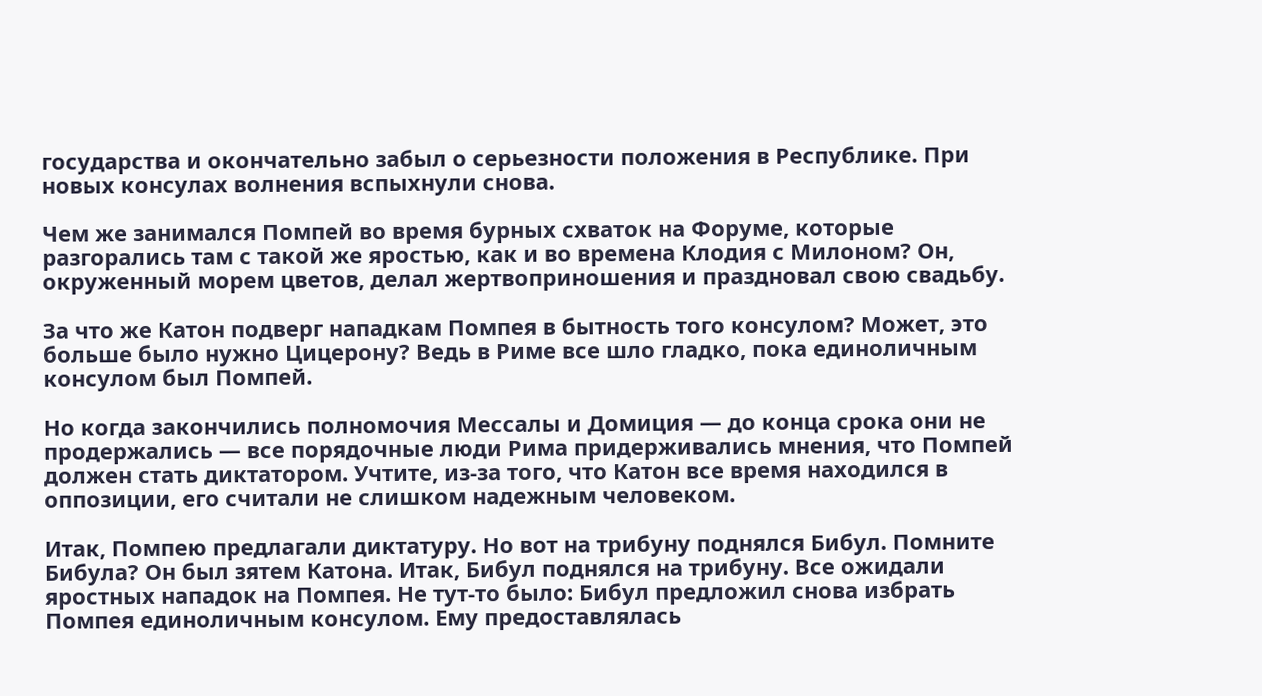государства и окончательно забыл о серьезности положения в Республике. При новых консулах волнения вспыхнули снова.

Чем же занимался Помпей во время бурных схваток на Форуме, которые разгорались там с такой же яростью, как и во времена Клодия с Милоном? Он, окруженный морем цветов, делал жертвоприношения и праздновал свою свадьбу.

За что же Катон подверг нападкам Помпея в бытность того консулом? Может, это больше было нужно Цицерону? Ведь в Риме все шло гладко, пока единоличным консулом был Помпей.

Но когда закончились полномочия Мессалы и Домиция — до конца срока они не продержались — все порядочные люди Рима придерживались мнения, что Помпей должен стать диктатором. Учтите, из-за того, что Катон все время находился в оппозиции, его считали не слишком надежным человеком.

Итак, Помпею предлагали диктатуру. Но вот на трибуну поднялся Бибул. Помните Бибула? Он был зятем Катона. Итак, Бибул поднялся на трибуну. Все ожидали яростных нападок на Помпея. Не тут-то было: Бибул предложил снова избрать Помпея единоличным консулом. Ему предоставлялась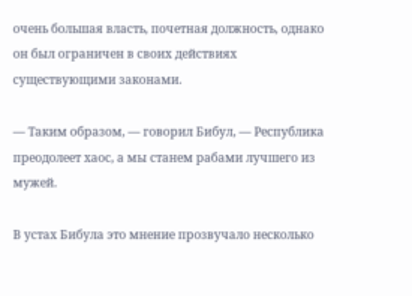очень большая власть, почетная должность, однако он был ограничен в своих действиях существующими законами.

— Таким образом, — говорил Бибул, — Республика преодолеет хаос, а мы станем рабами лучшего из мужей.

В устах Бибула это мнение прозвучало несколько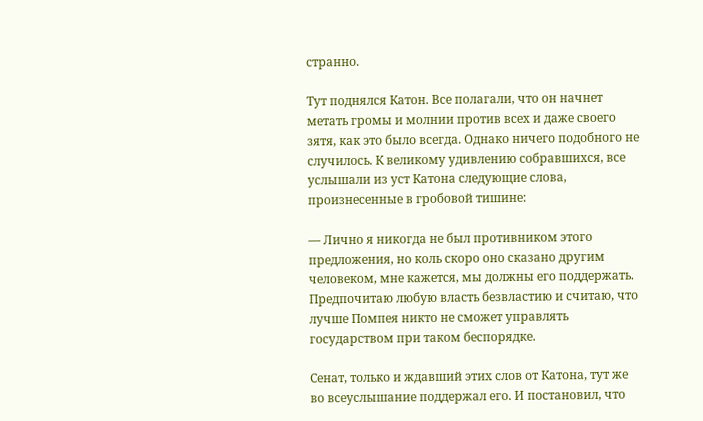странно.

Тут поднялся Катон. Все полагали, что он начнет метать громы и молнии против всех и даже своего зятя, как это было всегда. Однако ничего подобного не случилось. К великому удивлению собравшихся, все услышали из уст Катона следующие слова, произнесенные в гробовой тишине:

— Лично я никогда не был противником этого предложения, но коль скоро оно сказано другим человеком, мне кажется, мы должны его поддержать. Предпочитаю любую власть безвластию и считаю, что лучше Помпея никто не сможет управлять государством при таком беспорядке.

Сенат, только и ждавший этих слов от Катона, тут же во всеуслышание поддержал его. И постановил, что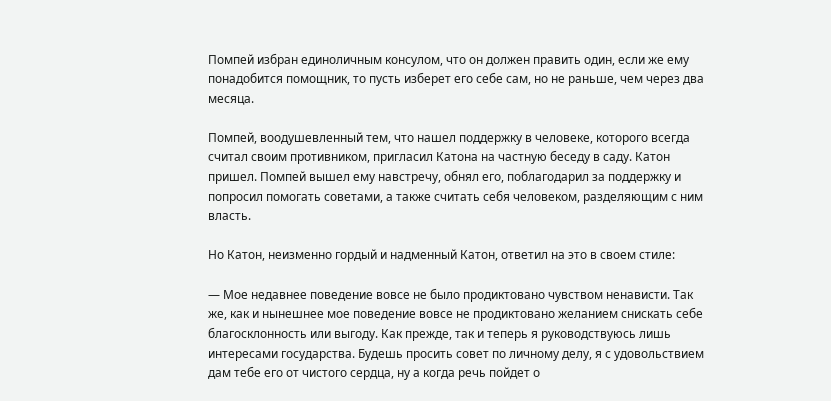Помпей избран единоличным консулом, что он должен править один, если же ему понадобится помощник, то пусть изберет его себе сам, но не раньше, чем через два месяца.

Помпей, воодушевленный тем, что нашел поддержку в человеке, которого всегда считал своим противником, пригласил Катона на частную беседу в саду. Катон пришел. Помпей вышел ему навстречу, обнял его, поблагодарил за поддержку и попросил помогать советами, а также считать себя человеком, разделяющим с ним власть.

Но Катон, неизменно гордый и надменный Катон, ответил на это в своем стиле:

— Мое недавнее поведение вовсе не было продиктовано чувством ненависти. Так же, как и нынешнее мое поведение вовсе не продиктовано желанием снискать себе благосклонность или выгоду. Как прежде, так и теперь я руководствуюсь лишь интересами государства. Будешь просить совет по личному делу, я с удовольствием дам тебе его от чистого сердца, ну а когда речь пойдет о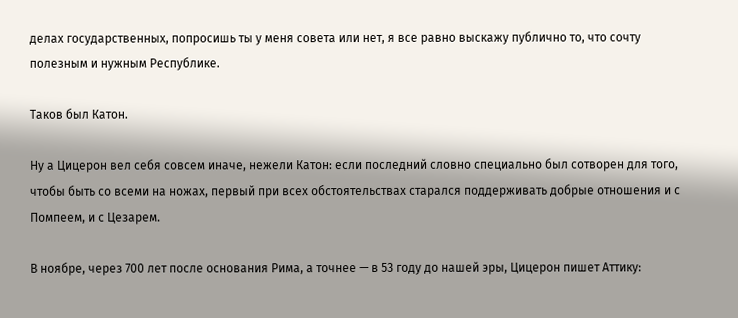делах государственных, попросишь ты у меня совета или нет, я все равно выскажу публично то, что сочту полезным и нужным Республике.

Таков был Катон.

Ну а Цицерон вел себя совсем иначе, нежели Катон: если последний словно специально был сотворен для того, чтобы быть со всеми на ножах, первый при всех обстоятельствах старался поддерживать добрые отношения и с Помпеем, и с Цезарем.

В ноябре, через 700 лет после основания Рима, а точнее — в 53 году до нашей эры, Цицерон пишет Аттику: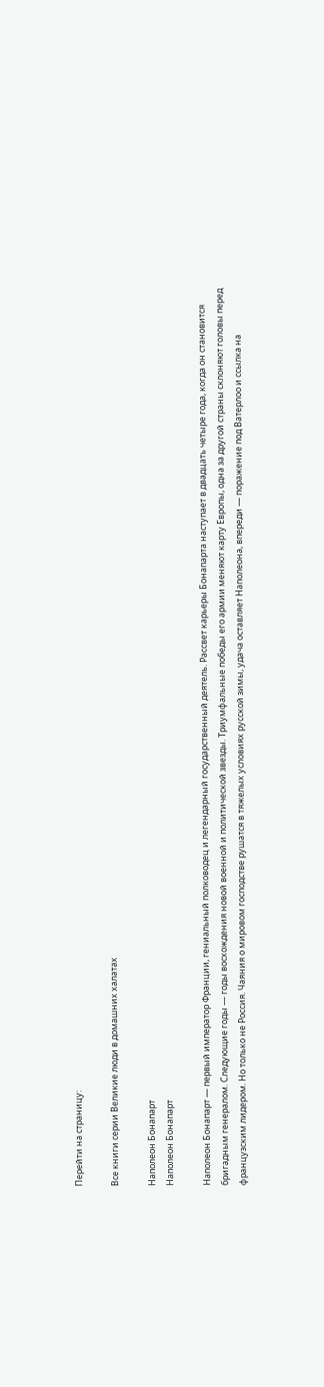Перейти на страницу:

Все книги серии Великие люди в домашних халатах

Наполеон Бонапарт
Наполеон Бонапарт

Наполеон Бонапарт — первый император Франции, гениальный полководец и легендарный государственный деятель. Рассвет карьеры Бонапарта наступает в двадцать четыре года, когда он становится бригадным генералом. Следующие годы — годы восхождения новой военной и политической звезды. Триумфальные победы его армии меняют карту Европы, одна за другой страны склоняют головы перед французским лидером. Но только не Россия. Чаяния о мировом господстве рушатся в тяжелых условиях русской зимы, удача оставляет Наполеона, впереди — поражение под Ватерлоо и ссылка на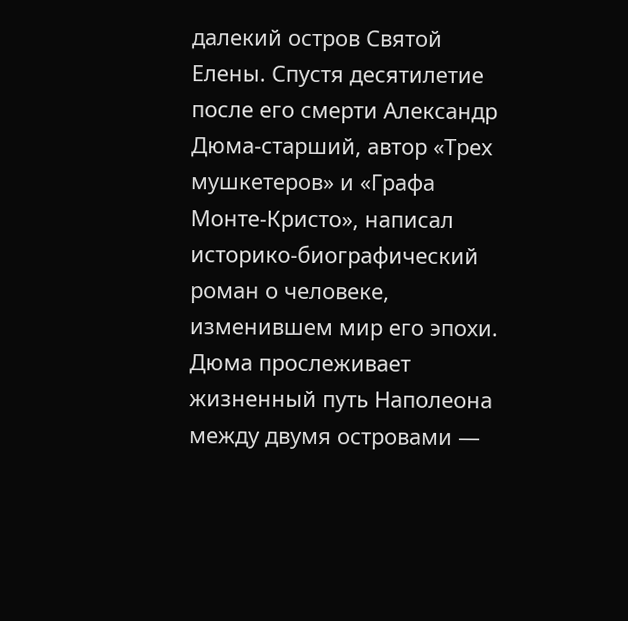далекий остров Святой Елены. Спустя десятилетие после его смерти Александр Дюма-старший, автор «Трех мушкетеров» и «Графа Монте-Кристо», написал историко-биографический роман о человеке, изменившем мир его эпохи. Дюма прослеживает жизненный путь Наполеона между двумя островами —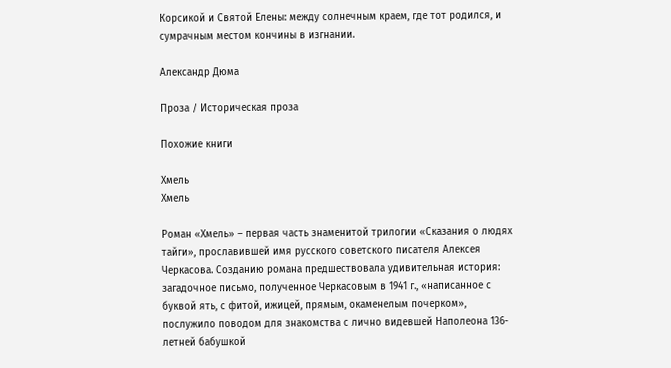Корсикой и Святой Елены: между солнечным краем, где тот родился, и сумрачным местом кончины в изгнании.

Александр Дюма

Проза / Историческая проза

Похожие книги

Хмель
Хмель

Роман «Хмель» – первая часть знаменитой трилогии «Сказания о людях тайги», прославившей имя русского советского писателя Алексея Черкасова. Созданию романа предшествовала удивительная история: загадочное письмо, полученное Черкасовым в 1941 г., «написанное с буквой ять, с фитой, ижицей, прямым, окаменелым почерком», послужило поводом для знакомства с лично видевшей Наполеона 136-летней бабушкой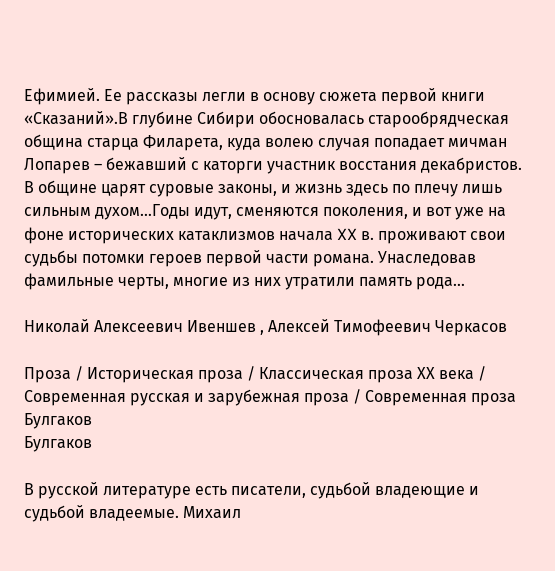Ефимией. Ее рассказы легли в основу сюжета первой книги «Сказаний».В глубине Сибири обосновалась старообрядческая община старца Филарета, куда волею случая попадает мичман Лопарев – бежавший с каторги участник восстания декабристов. В общине царят суровые законы, и жизнь здесь по плечу лишь сильным духом…Годы идут, сменяются поколения, и вот уже на фоне исторических катаклизмов начала XX в. проживают свои судьбы потомки героев первой части романа. Унаследовав фамильные черты, многие из них утратили память рода…

Николай Алексеевич Ивеншев , Алексей Тимофеевич Черкасов

Проза / Историческая проза / Классическая проза ХX века / Современная русская и зарубежная проза / Современная проза
Булгаков
Булгаков

В русской литературе есть писатели, судьбой владеющие и судьбой владеемые. Михаил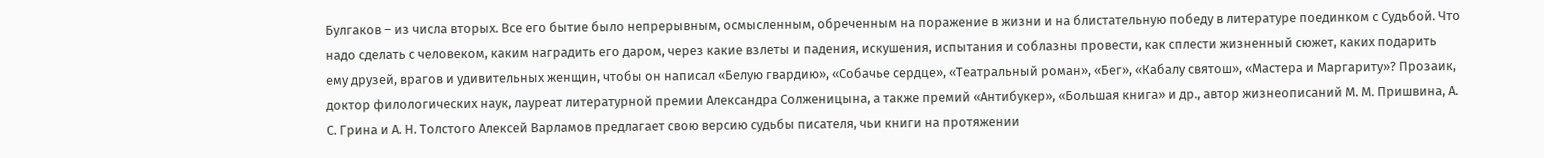Булгаков – из числа вторых. Все его бытие было непрерывным, осмысленным, обреченным на поражение в жизни и на блистательную победу в литературе поединком с Судьбой. Что надо сделать с человеком, каким наградить его даром, через какие взлеты и падения, искушения, испытания и соблазны провести, как сплести жизненный сюжет, каких подарить ему друзей, врагов и удивительных женщин, чтобы он написал «Белую гвардию», «Собачье сердце», «Театральный роман», «Бег», «Кабалу святош», «Мастера и Маргариту»? Прозаик, доктор филологических наук, лауреат литературной премии Александра Солженицына, а также премий «Антибукер», «Большая книга» и др., автор жизнеописаний М. М. Пришвина, А. С. Грина и А. Н. Толстого Алексей Варламов предлагает свою версию судьбы писателя, чьи книги на протяжении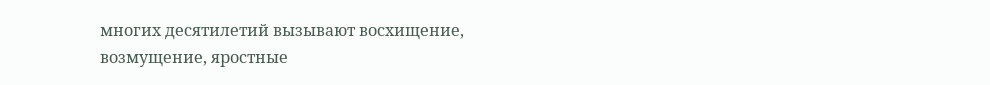многих десятилетий вызывают восхищение, возмущение, яростные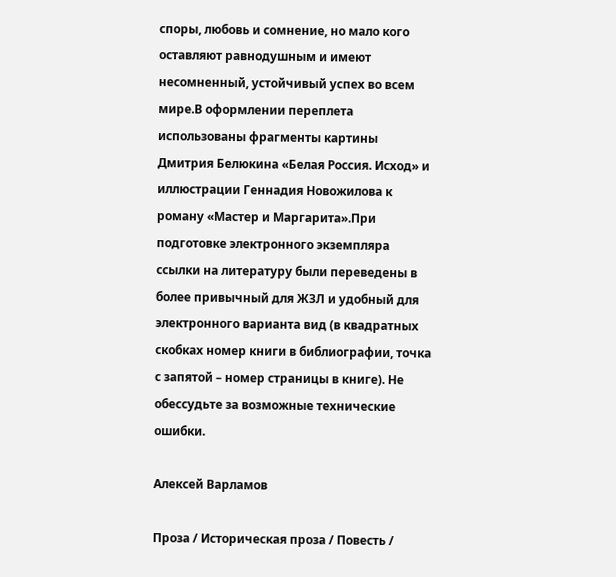споры, любовь и сомнение, но мало кого оставляют равнодушным и имеют несомненный, устойчивый успех во всем мире.В оформлении переплета использованы фрагменты картины Дмитрия Белюкина «Белая Россия. Исход» и иллюстрации Геннадия Новожилова к роману «Мастер и Маргарита».При подготовке электронного экземпляра ссылки на литературу были переведены в более привычный для ЖЗЛ и удобный для электронного варианта вид (в квадратных скобках номер книги в библиографии, точка с запятой – номер страницы в книге). Не обессудьте за возможные технические ошибки.

Алексей Варламов

Проза / Историческая проза / Повесть /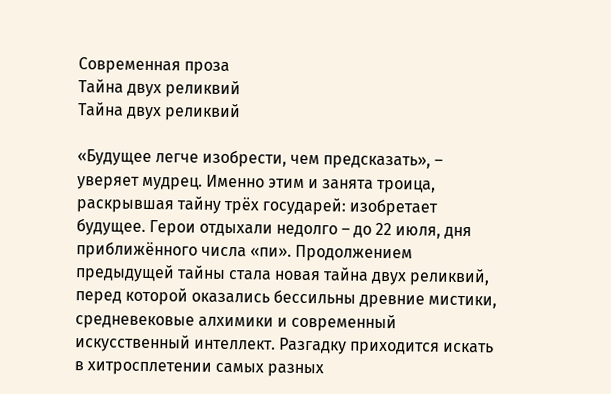Современная проза
Тайна двух реликвий
Тайна двух реликвий

«Будущее легче изобрести, чем предсказать», – уверяет мудрец. Именно этим и занята троица, раскрывшая тайну трёх государей: изобретает будущее. Герои отдыхали недолго – до 22 июля, дня приближённого числа «пи». Продолжением предыдущей тайны стала новая тайна двух реликвий, перед которой оказались бессильны древние мистики, средневековые алхимики и современный искусственный интеллект. Разгадку приходится искать в хитросплетении самых разных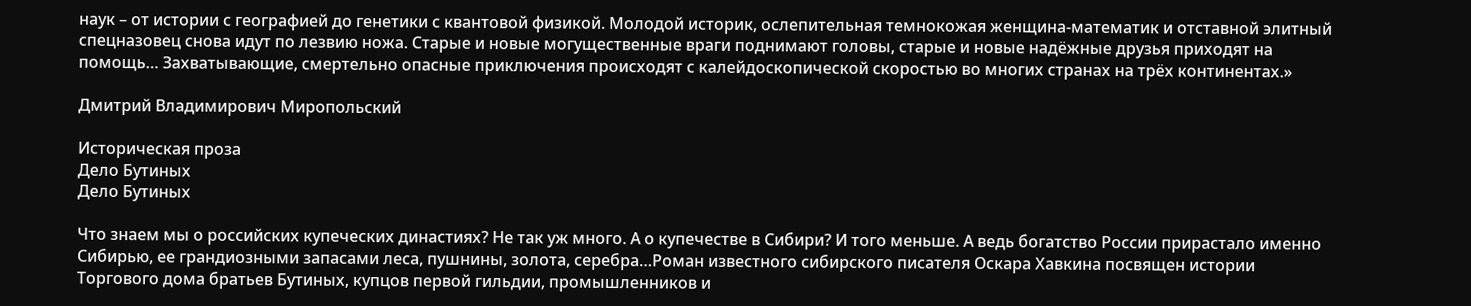наук – от истории с географией до генетики с квантовой физикой. Молодой историк, ослепительная темнокожая женщина-математик и отставной элитный спецназовец снова идут по лезвию ножа. Старые и новые могущественные враги поднимают головы, старые и новые надёжные друзья приходят на помощь… Захватывающие, смертельно опасные приключения происходят с калейдоскопической скоростью во многих странах на трёх континентах.»

Дмитрий Владимирович Миропольский

Историческая проза
Дело Бутиных
Дело Бутиных

Что знаем мы о российских купеческих династиях? Не так уж много. А о купечестве в Сибири? И того меньше. А ведь богатство России прирастало именно Сибирью, ее грандиозными запасами леса, пушнины, золота, серебра…Роман известного сибирского писателя Оскара Хавкина посвящен истории Торгового дома братьев Бутиных, купцов первой гильдии, промышленников и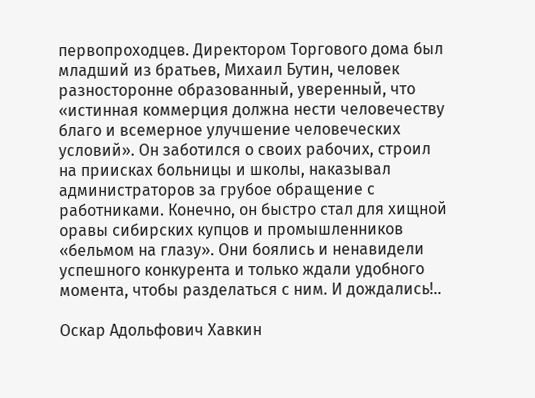первопроходцев. Директором Торгового дома был младший из братьев, Михаил Бутин, человек разносторонне образованный, уверенный, что «истинная коммерция должна нести человечеству благо и всемерное улучшение человеческих условий». Он заботился о своих рабочих, строил на приисках больницы и школы, наказывал администраторов за грубое обращение с работниками. Конечно, он быстро стал для хищной оравы сибирских купцов и промышленников «бельмом на глазу». Они боялись и ненавидели успешного конкурента и только ждали удобного момента, чтобы разделаться с ним. И дождались!..

Оскар Адольфович Хавкин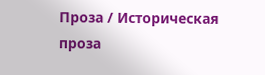Проза / Историческая проза